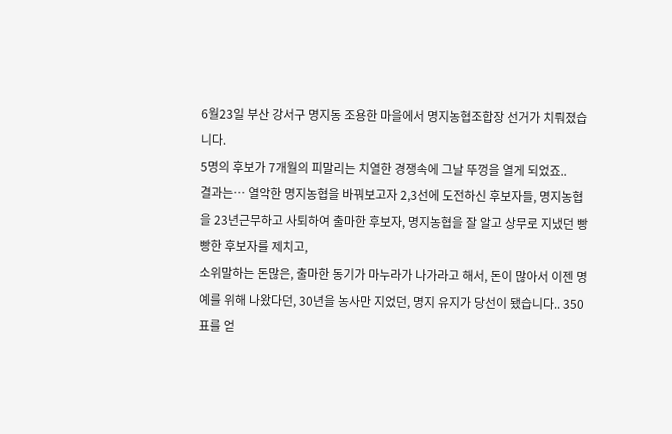6월23일 부산 강서구 명지동 조용한 마을에서 명지농협조합장 선거가 치뤄졌습니다.
5명의 후보가 7개월의 피말리는 치열한 경쟁속에 그날 뚜껑을 열게 되었죠..
결과는… 열악한 명지농협을 바꿔보고자 2,3선에 도전하신 후보자들, 명지농협을 23년근무하고 사퇴하여 출마한 후보자, 명지농협을 잘 알고 상무로 지냈던 빵빵한 후보자를 제치고,
소위말하는 돈많은, 출마한 동기가 마누라가 나가라고 해서, 돈이 많아서 이젠 명예를 위해 나왔다던, 30년을 농사만 지었던, 명지 유지가 당선이 됐습니다.. 350표를 얻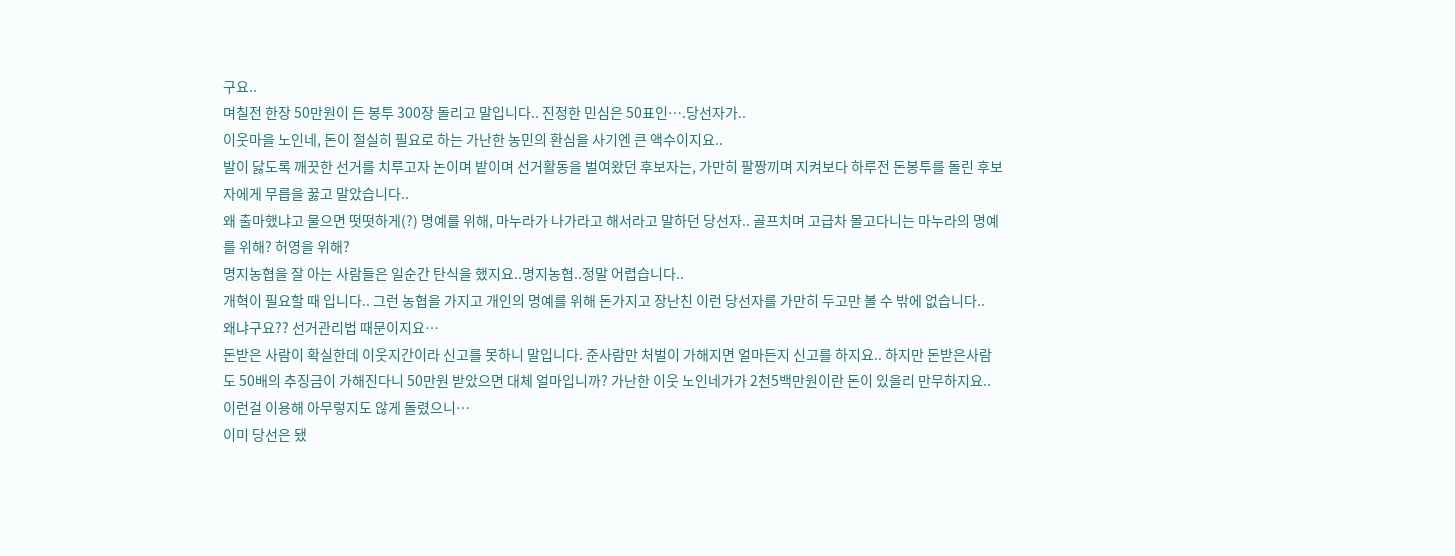구요..
며칠전 한장 50만원이 든 봉투 300장 돌리고 말입니다.. 진정한 민심은 50표인….당선자가..
이웃마을 노인네, 돈이 절실히 필요로 하는 가난한 농민의 환심을 사기엔 큰 액수이지요..
발이 닳도록 깨끗한 선거를 치루고자 논이며 밭이며 선거활동을 벌여왔던 후보자는, 가만히 팔짱끼며 지켜보다 하루전 돈봉투를 돌린 후보자에게 무릅을 꿇고 말았습니다..
왜 출마했냐고 물으면 떳떳하게(?) 명예를 위해, 마누라가 나가라고 해서라고 말하던 당선자.. 골프치며 고급차 몰고다니는 마누라의 명예를 위해? 허영을 위해?
명지농협을 잘 아는 사람들은 일순간 탄식을 했지요..명지농협..정말 어렵습니다..
개혁이 필요할 때 입니다.. 그런 농협을 가지고 개인의 명예를 위해 돈가지고 장난친 이런 당선자를 가만히 두고만 볼 수 밖에 없습니다..
왜냐구요?? 선거관리법 때문이지요…
돈받은 사람이 확실한데 이웃지간이라 신고를 못하니 말입니다. 준사람만 처벌이 가해지면 얼마든지 신고를 하지요.. 하지만 돈받은사람도 50배의 추징금이 가해진다니 50만원 받았으면 대체 얼마입니까? 가난한 이웃 노인네가가 2천5백만원이란 돈이 있을리 만무하지요..
이런걸 이용해 아무렇지도 않게 돌렸으니…
이미 당선은 됐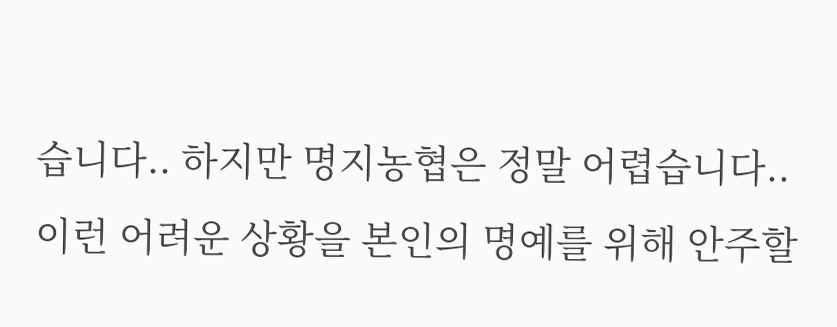습니다.. 하지만 명지농협은 정말 어렵습니다..
이런 어려운 상황을 본인의 명예를 위해 안주할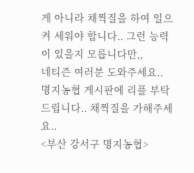게 아니라 채찍질을 하여 일으켜 세워야 합니다.. 그런 능력이 있을지 모릅니다만,,
네티즌 여러분 도와주세요..
명지농협 게시판에 리플 부탁드립니다.. 채찍질을 가해주세요..
<부산 강서구 명지농협>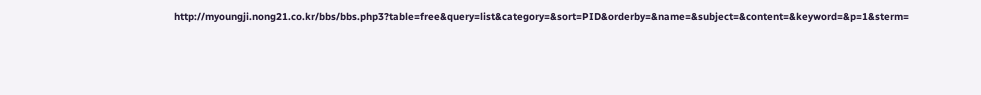http://myoungji.nong21.co.kr/bbs/bbs.php3?table=free&query=list&category=&sort=PID&orderby=&name=&subject=&content=&keyword=&p=1&sterm=